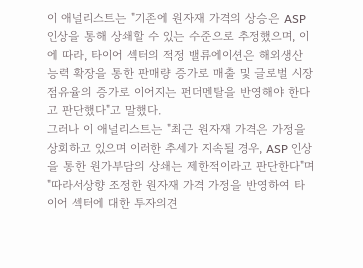이 애널리스트는 "기존에 원자재 가격의 상승은 ASP인상을 통해 상쇄할 수 있는 수준으로 추정했으며, 이에 따라, 타이어 섹터의 적정 밸류에이션은 해외생산능력 확장을 통한 판매량 증가로 매출 및 글로벌 시장점유율의 증가로 이어지는 펀더멘탈을 반영해야 한다고 판단했다"고 말했다.
그러나 이 애널리스트는 "최근 원자재 가격은 가정을 상회하고 있으며 이러한 추세가 지속될 경우, ASP 인상을 통한 원가부담의 상쇄는 제한적이라고 판단한다"며 "따라서상향 조정한 원자재 가격 가정을 반영하여 타이어 섹터에 대한 투자의견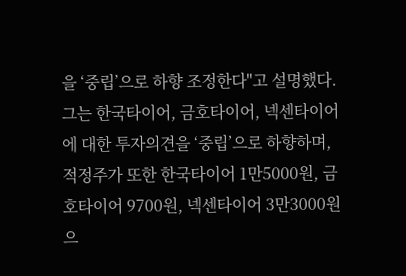을 ‘중립’으로 하향 조정한다"고 설명했다.
그는 한국타이어, 금호타이어, 넥센타이어에 대한 투자의견을 ‘중립’으로 하향하며, 적정주가 또한 한국타이어 1만5000원, 금호타이어 9700원, 넥센타이어 3만3000원으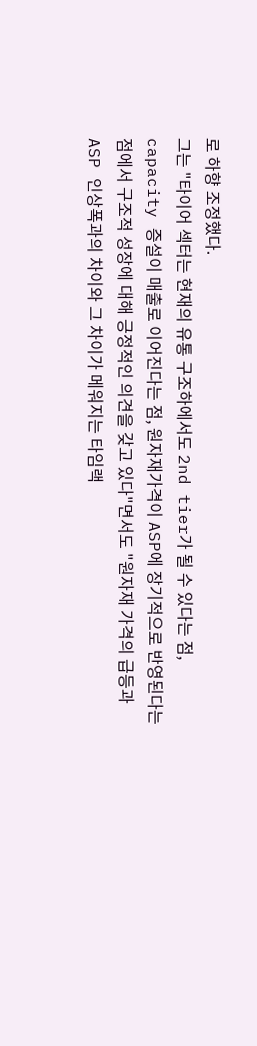로 하향 조정했다.
그는 "타이어 섹터는 현재의 유통 구조하에서도 2nd tier가 될 수 있다는 점, capacity 증설이 매출로 이어진다는 점, 원자재가격이 ASP에 장기적으로 반영된다는 점에서 구조적 성장에 대해 긍정적인 의견을 갖고 있다"면서도 "원자재 가격의 급등과 ASP 인상폭과의 차이와 그 차이가 메워지는 타임랙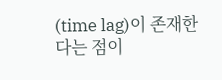(time lag)이 존재한다는 점이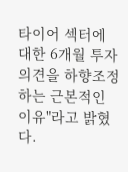타이어 섹터에 대한 6개월 투자의견을 하향조정하는 근본적인 이유"라고 밝혔다.